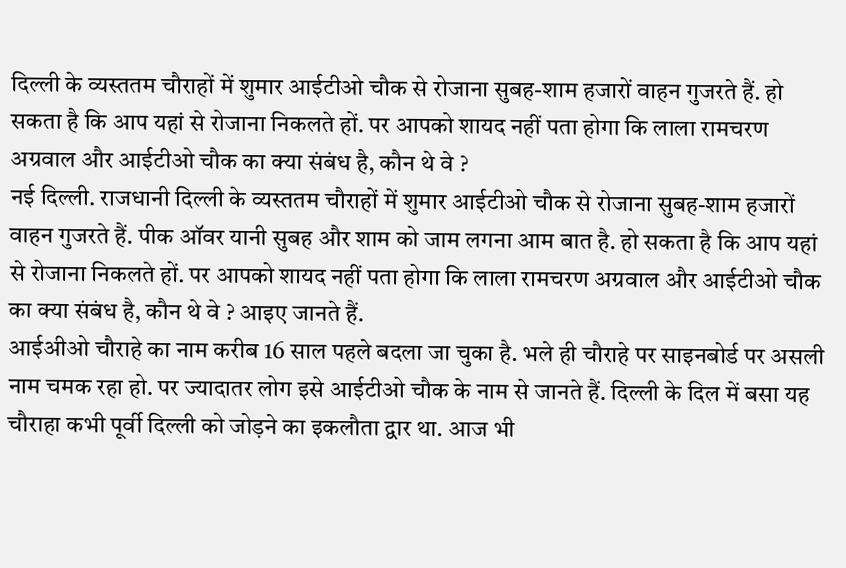दिल्ली के व्यस्ततम चौराहों में शुमार आईटीओ चौक से रोजाना सुबह-शाम हजारों वाहन गुजरते हैं. हो सकता है कि आप यहां से रोजाना निकलते हों. पर आपको शायद नहीं पता होगा कि लाला रामचरण अग्रवाल और आईटीओ चौक का क्या संबंध है, कौन थे वे ?
नई दिल्ली. राजधानी दिल्ली के व्यस्ततम चौराहों में शुमार आईटीओ चौक से रोजाना सुबह-शाम हजारों वाहन गुजरते हैं. पीक ऑवर यानी सुबह और शाम को जाम लगना आम बात है. हो सकता है कि आप यहां से रोजाना निकलते हों. पर आपको शायद नहीं पता होगा कि लाला रामचरण अग्रवाल और आईटीओ चौक का क्या संबंध है, कौन थे वे ? आइए जानते हैं.
आईअीओ चौराहे का नाम करीब 16 साल पहले बदला जा चुका है. भले ही चौराहे पर साइनबोर्ड पर असली नाम चमक रहा हो. पर ज्यादातर लोग इसे आईटीओ चौक के नाम से जानते हैं. दिल्ली के दिल में बसा यह चौराहा कभी पूर्वी दिल्ली को जोड़ने का इकलौता द्वार था. आज भी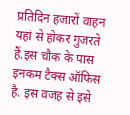प्रतिदिन हजारों वाहन यहां से होकर गुजरते हैं.इस चौक के पास इनकम टैक्स ऑफिस है. इस वजह से इसे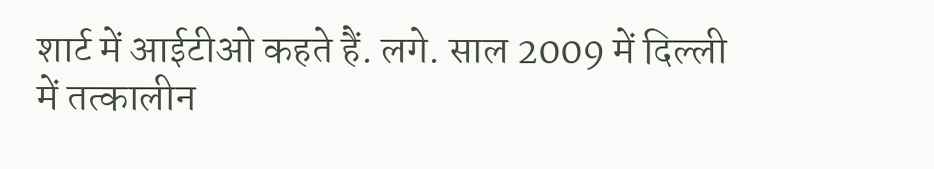शार्ट में आईटीओ कहते हैं. लगे. साल 2009 में दिल्ली में तत्कालीन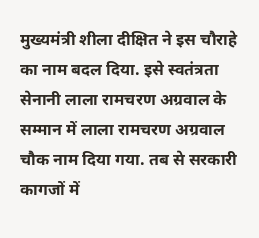मुख्यमंत्री शीला दीक्षित ने इस चौराहे का नाम बदल दिया. इसे स्वतंत्रता सेनानी लाला रामचरण अग्रवाल के सम्मान में लाला रामचरण अग्रवाल चौक नाम दिया गया. तब से सरकारी कागजों में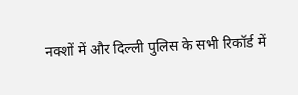नक्शों में और दिल्ली पुलिस के सभी रिकॉर्ड में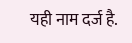यही नाम दर्ज है.